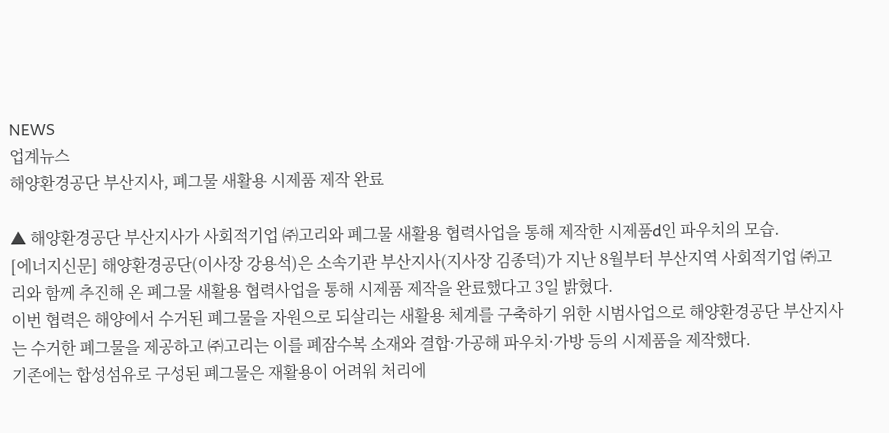NEWS
업계뉴스
해양환경공단 부산지사, 폐그물 새활용 시제품 제작 완료

▲ 해양환경공단 부산지사가 사회적기업 ㈜고리와 폐그물 새활용 협력사업을 통해 제작한 시제품d인 파우치의 모습.
[에너지신문] 해양환경공단(이사장 강용석)은 소속기관 부산지사(지사장 김종덕)가 지난 8월부터 부산지역 사회적기업 ㈜고리와 함께 추진해 온 폐그물 새활용 협력사업을 통해 시제품 제작을 완료했다고 3일 밝혔다.
이번 협력은 해양에서 수거된 폐그물을 자원으로 되살리는 새활용 체계를 구축하기 위한 시범사업으로 해양환경공단 부산지사는 수거한 폐그물을 제공하고 ㈜고리는 이를 폐잠수복 소재와 결합·가공해 파우치·가방 등의 시제품을 제작했다.
기존에는 합성섬유로 구성된 폐그물은 재활용이 어려워 처리에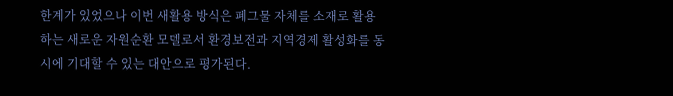한계가 있었으나 이번 새활용 방식은 폐그물 자체를 소재로 활용하는 새로운 자원순환 모델로서 환경보전과 지역경제 활성화를 동시에 기대할 수 있는 대안으로 평가된다.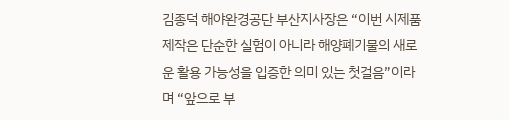김종덕 해야완경공단 부산지사장은 “이번 시제품 제작은 단순한 실험이 아니라 해양폐기물의 새로운 활용 가능성을 입증한 의미 있는 첫걸음”이라며 “앞으로 부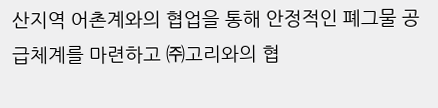산지역 어촌계와의 협업을 통해 안정적인 폐그물 공급체계를 마련하고 ㈜고리와의 협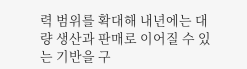력 범위를 확대해 내년에는 대량 생산과 판매로 이어질 수 있는 기반을 구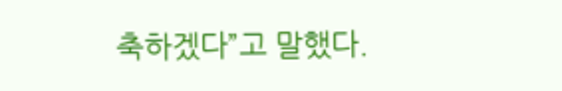축하겠다”고 말했다.